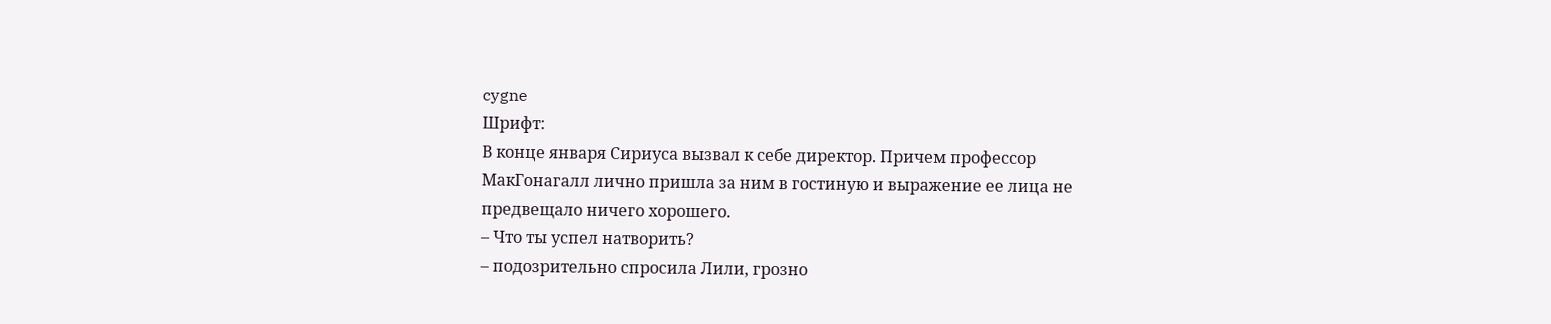cygne
Шрифт:
В конце января Сириуса вызвал к себе директор. Причем профессор МакГонагалл лично пришла за ним в гостиную и выражение ее лица не предвещало ничего хорошего.
– Что ты успел натворить?
– подозрительно спросила Лили, грозно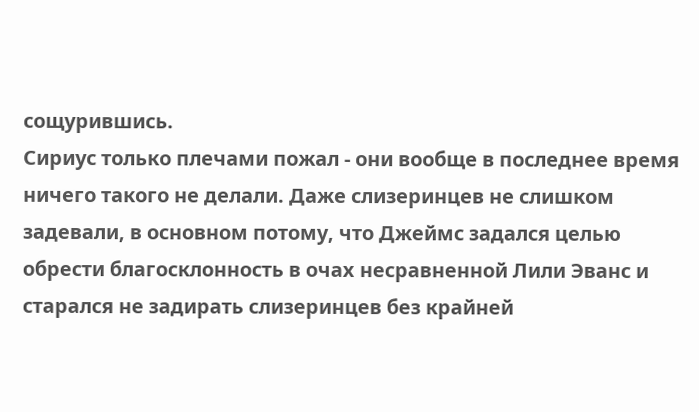сощурившись.
Сириус только плечами пожал - они вообще в последнее время ничего такого не делали. Даже слизеринцев не слишком задевали, в основном потому, что Джеймс задался целью обрести благосклонность в очах несравненной Лили Эванс и старался не задирать слизеринцев без крайней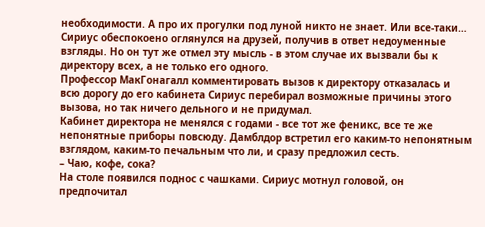необходимости. А про их прогулки под луной никто не знает. Или все-таки… Сириус обеспокоено оглянулся на друзей, получив в ответ недоуменные взгляды. Но он тут же отмел эту мысль - в этом случае их вызвали бы к директору всех, а не только его одного.
Профессор МакГонагалл комментировать вызов к директору отказалась и всю дорогу до его кабинета Сириус перебирал возможные причины этого вызова, но так ничего дельного и не придумал.
Кабинет директора не менялся с годами - все тот же феникс, все те же непонятные приборы повсюду. Дамблдор встретил его каким-то непонятным взглядом, каким-то печальным что ли, и сразу предложил сесть.
– Чаю, кофе, сока?
На столе появился поднос с чашками. Сириус мотнул головой, он предпочитал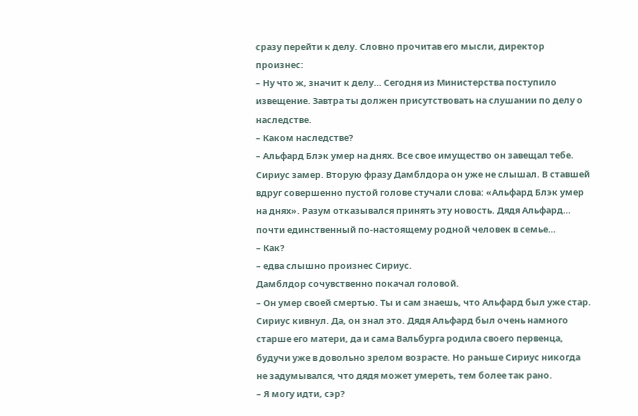сразу перейти к делу. Словно прочитав его мысли, директор произнес:
– Ну что ж, значит к делу… Сегодня из Министерства поступило извещение. Завтра ты должен присутствовать на слушании по делу о наследстве.
– Каком наследстве?
– Альфард Блэк умер на днях. Все свое имущество он завещал тебе.
Сириус замер. Вторую фразу Дамблдора он уже не слышал. В ставшей вдруг совершенно пустой голове стучали слова: «Альфард Блэк умер на днях». Разум отказывался принять эту новость. Дядя Альфард… почти единственный по-настоящему родной человек в семье…
– Как?
– едва слышно произнес Сириус.
Дамблдор сочувственно покачал головой.
– Он умер своей смертью. Ты и сам знаешь, что Альфард был уже стар.
Сириус кивнул. Да, он знал это. Дядя Альфард был очень намного старше его матери, да и сама Вальбурга родила своего первенца, будучи уже в довольно зрелом возрасте. Но раньше Сириус никогда не задумывался, что дядя может умереть, тем более так рано.
– Я могу идти, сэр?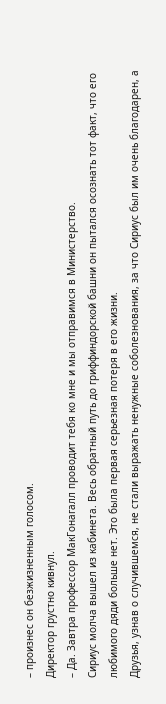– произнес он безжизненным голосом.
Директор грустно кивнул.
– Да. Завтра профессор МакГонагалл проводит тебя ко мне и мы отправимся в Министерство.
Сириус молча вышел из кабинета. Весь обратный путь до гриффиндорской башни он пытался осознать тот факт, что его любимого дяди больше нет. Это была первая серьезная потеря в его жизни.
Друзья, узнав о случившемся, не стали выражать ненужные соболезнования, за что Сириус был им очень благодарен, а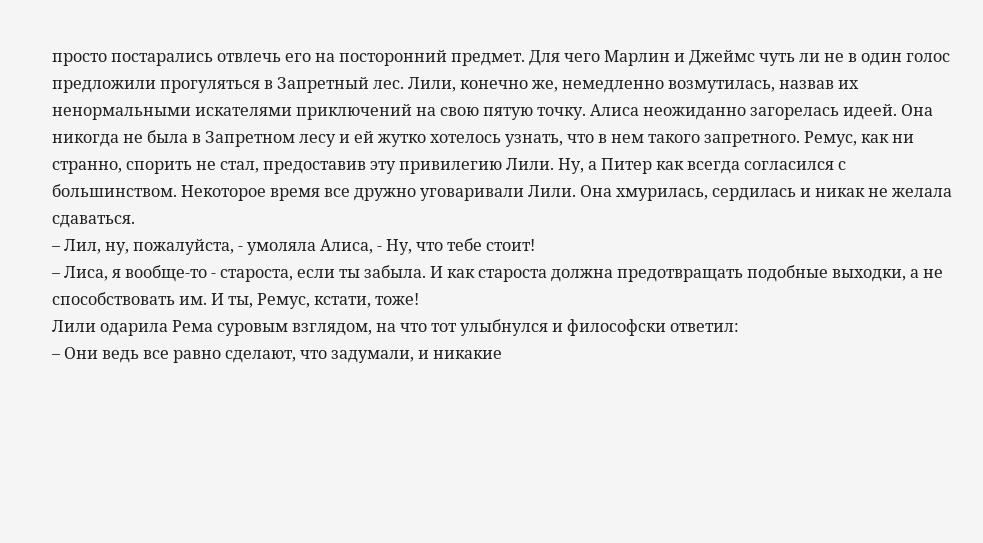просто постарались отвлечь его на посторонний предмет. Для чего Марлин и Джеймс чуть ли не в один голос предложили прогуляться в Запретный лес. Лили, конечно же, немедленно возмутилась, назвав их ненормальными искателями приключений на свою пятую точку. Алиса неожиданно загорелась идеей. Она никогда не была в Запретном лесу и ей жутко хотелось узнать, что в нем такого запретного. Ремус, как ни странно, спорить не стал, предоставив эту привилегию Лили. Ну, а Питер как всегда согласился с большинством. Некоторое время все дружно уговаривали Лили. Она хмурилась, сердилась и никак не желала сдаваться.
– Лил, ну, пожалуйста, - умоляла Алиса, - Ну, что тебе стоит!
– Лиса, я вообще-то - староста, если ты забыла. И как староста должна предотвращать подобные выходки, а не способствовать им. И ты, Ремус, кстати, тоже!
Лили одарила Рема суровым взглядом, на что тот улыбнулся и философски ответил:
– Они ведь все равно сделают, что задумали, и никакие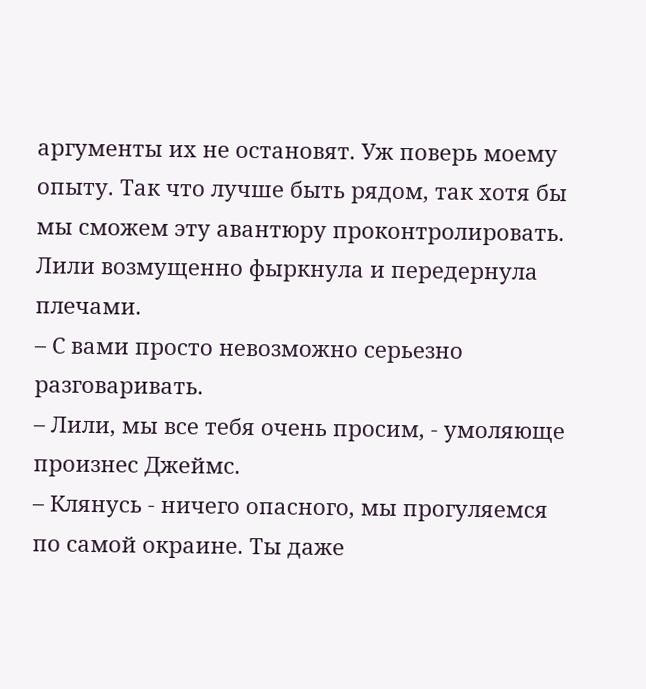аргументы их не остановят. Уж поверь моему опыту. Так что лучше быть рядом, так хотя бы мы сможем эту авантюру проконтролировать.
Лили возмущенно фыркнула и передернула плечами.
– С вами просто невозможно серьезно разговаривать.
– Лили, мы все тебя очень просим, - умоляюще произнес Джеймс.
– Клянусь - ничего опасного, мы прогуляемся по самой окраине. Ты даже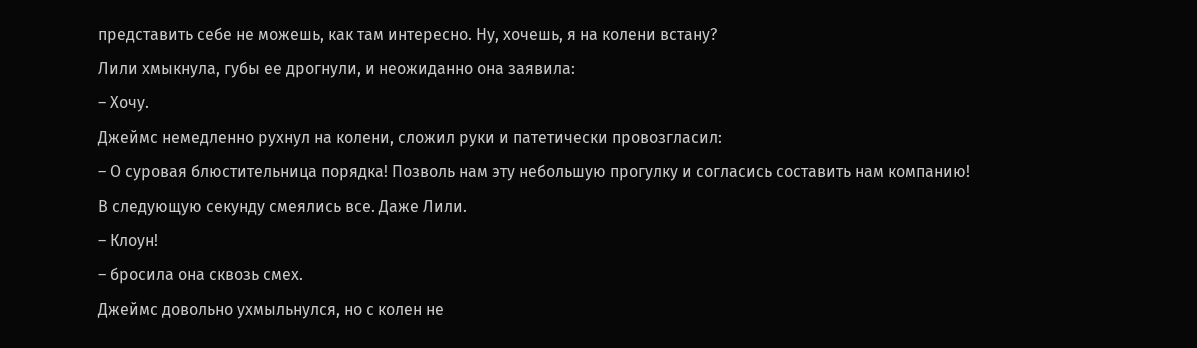представить себе не можешь, как там интересно. Ну, хочешь, я на колени встану?
Лили хмыкнула, губы ее дрогнули, и неожиданно она заявила:
– Хочу.
Джеймс немедленно рухнул на колени, сложил руки и патетически провозгласил:
– О суровая блюстительница порядка! Позволь нам эту небольшую прогулку и согласись составить нам компанию!
В следующую секунду смеялись все. Даже Лили.
– Клоун!
– бросила она сквозь смех.
Джеймс довольно ухмыльнулся, но с колен не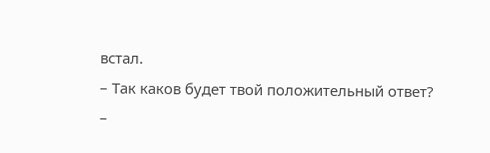встал.
– Так каков будет твой положительный ответ?
–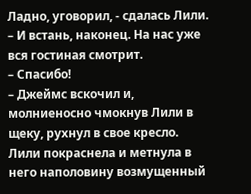Ладно, уговорил, - сдалась Лили.
– И встань, наконец. На нас уже вся гостиная смотрит.
– Спасибо!
– Джеймс вскочил и, молниеносно чмокнув Лили в щеку, рухнул в свое кресло.
Лили покраснела и метнула в него наполовину возмущенный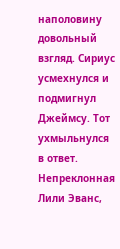наполовину довольный взгляд. Сириус усмехнулся и подмигнул Джеймсу. Тот ухмыльнулся в ответ. Непреклонная Лили Эванс,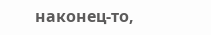наконец-то,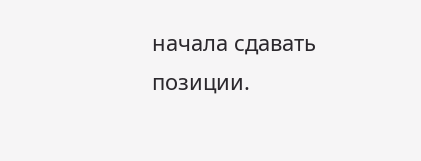начала сдавать позиции.